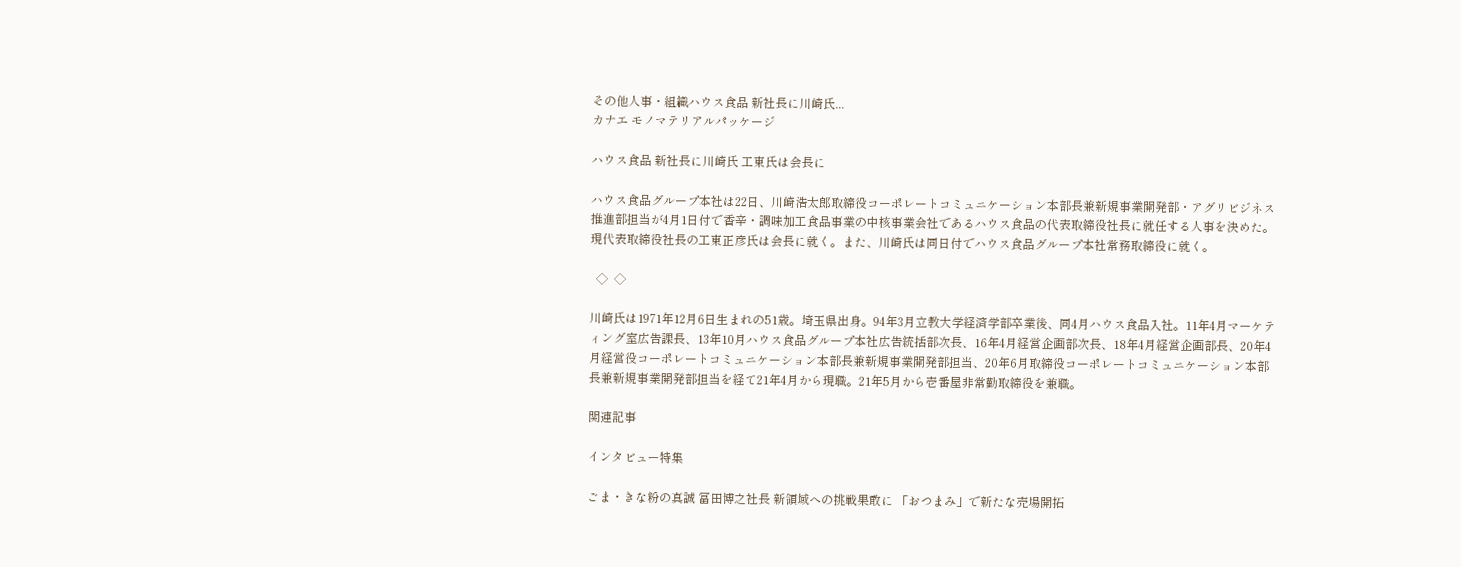その他人事・組織ハウス食品 新社長に川崎氏...
カナエ モノマテリアルパッケージ

ハウス食品 新社長に川崎氏 工東氏は会長に

ハウス食品グループ本社は22日、川崎浩太郎取締役コーポレートコミュニケーション本部長兼新規事業開発部・アグリビジネス推進部担当が4月1日付で香辛・調味加工食品事業の中核事業会社であるハウス食品の代表取締役社長に就任する人事を決めた。現代表取締役社長の工東正彦氏は会長に就く。また、川崎氏は同日付でハウス食品グループ本社常務取締役に就く。

  ◇  ◇

川崎氏は1971年12月6日生まれの51歳。埼玉県出身。94年3月立教大学経済学部卒業後、同4月ハウス食品入社。11年4月マーケティング室広告課長、13年10月ハウス食品グループ本社広告統括部次長、16年4月経営企画部次長、18年4月経営企画部長、20年4月経営役コーポレートコミュニケーション本部長兼新規事業開発部担当、20年6月取締役コーポレートコミュニケーション本部長兼新規事業開発部担当を経て21年4月から現職。21年5月から壱番屋非常勤取締役を兼職。

関連記事

インタビュー特集

ごま・きな粉の真誠 冨田博之社長 新領域への挑戦果敢に 「おつまみ」で新たな売場開拓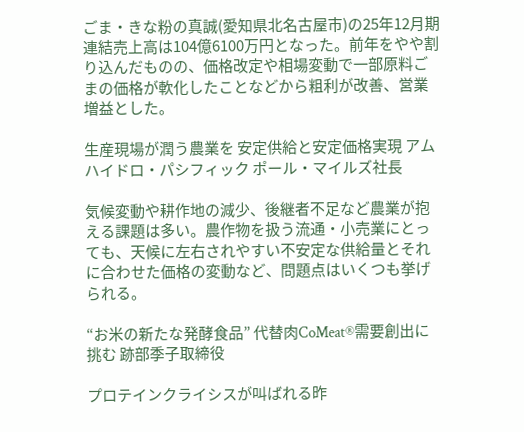ごま・きな粉の真誠(愛知県北名古屋市)の25年12月期連結売上高は104億6100万円となった。前年をやや割り込んだものの、価格改定や相場変動で一部原料ごまの価格が軟化したことなどから粗利が改善、営業増益とした。

生産現場が潤う農業を 安定供給と安定価格実現 アムハイドロ・パシフィック ポール・マイルズ社長

気候変動や耕作地の減少、後継者不足など農業が抱える課題は多い。農作物を扱う流通・小売業にとっても、天候に左右されやすい不安定な供給量とそれに合わせた価格の変動など、問題点はいくつも挙げられる。

“お米の新たな発酵食品” 代替肉CoMeat®需要創出に挑む 跡部季子取締役

プロテインクライシスが叫ばれる昨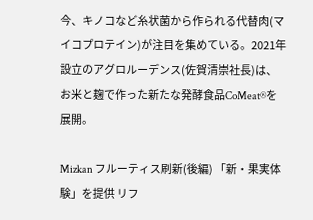今、キノコなど糸状菌から作られる代替肉(マイコプロテイン)が注目を集めている。2021年設立のアグロルーデンス(佐賀清崇社長)は、お米と麹で作った新たな発酵食品CoMeat®を展開。

Mizkan フルーティス刷新(後編) 「新・果実体験」を提供 リフ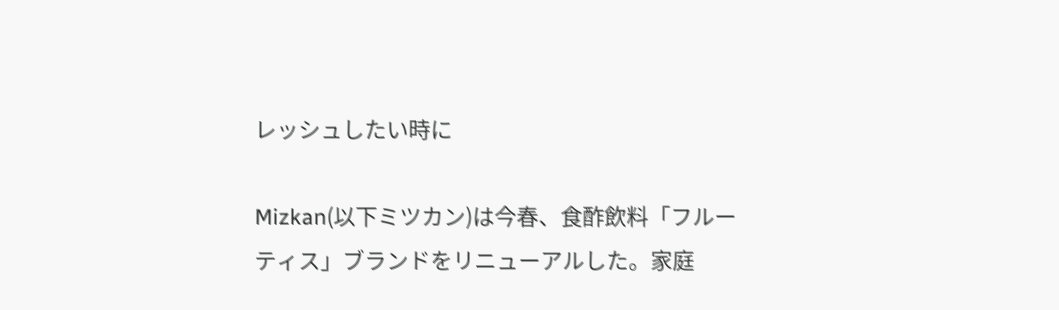レッシュしたい時に

Mizkan(以下ミツカン)は今春、食酢飲料「フルーティス」ブランドをリニューアルした。家庭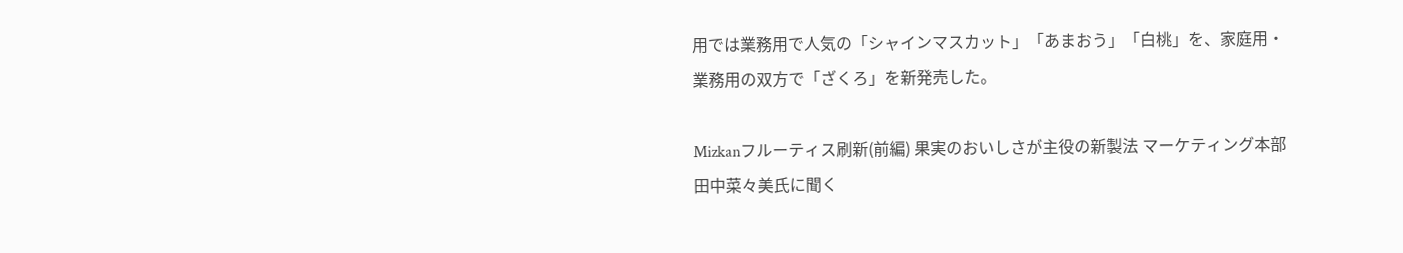用では業務用で人気の「シャインマスカット」「あまおう」「白桃」を、家庭用・業務用の双方で「ざくろ」を新発売した。

Mizkanフルーティス刷新(前編) 果実のおいしさが主役の新製法 マーケティング本部 田中菜々美氏に聞く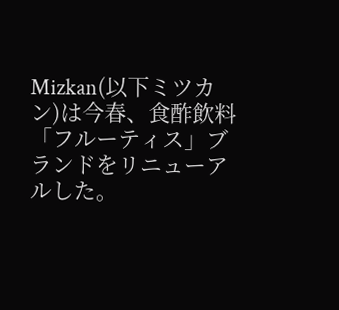Mizkan(以下ミツカン)は今春、食酢飲料「フルーティス」ブランドをリニューアルした。